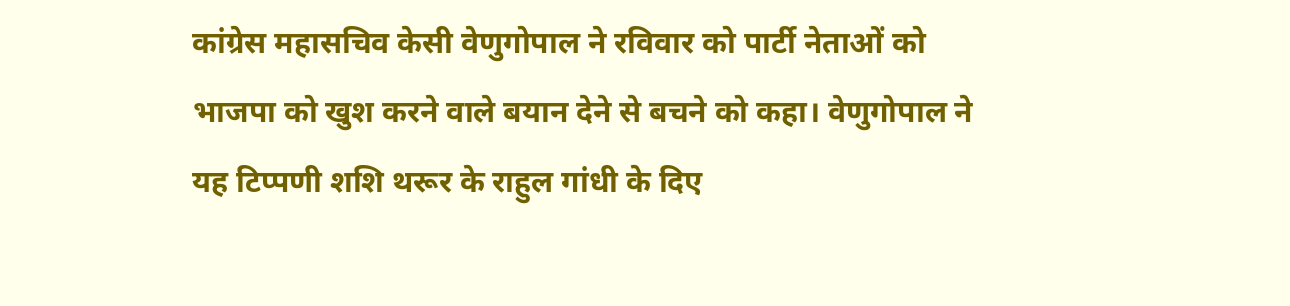कांग्रेस महासचिव केसी वेणुगोपाल ने रविवार को पार्टी नेताओं को भाजपा को खुश करने वाले बयान देने से बचने को कहा। वेणुगोपाल ने यह टिप्पणी शशि थरूर के राहुल गांधी के दिए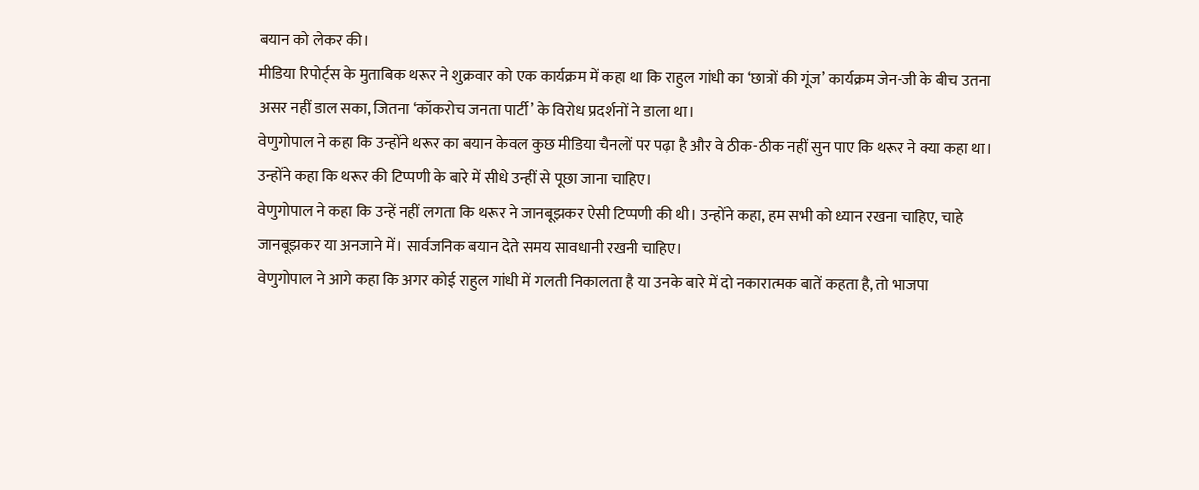बयान को लेकर की।
मीडिया रिपोर्ट्स के मुताबिक थरूर ने शुक्रवार को एक कार्यक्रम में कहा था कि राहुल गांधी का ‘छात्रों की गूंज’ कार्यक्रम जेन-जी के बीच उतना असर नहीं डाल सका, जितना ‘कॉकरोच जनता पार्टी’ के विरोध प्रदर्शनों ने डाला था।
वेणुगोपाल ने कहा कि उन्होंने थरूर का बयान केवल कुछ मीडिया चैनलों पर पढ़ा है और वे ठीक-ठीक नहीं सुन पाए कि थरूर ने क्या कहा था। उन्होंने कहा कि थरूर की टिप्पणी के बारे में सीधे उन्हीं से पूछा जाना चाहिए।
वेणुगोपाल ने कहा कि उन्हें नहीं लगता कि थरूर ने जानबूझकर ऐसी टिप्पणी की थी। उन्होंने कहा, हम सभी को ध्यान रखना चाहिए, चाहे जानबूझकर या अनजाने में। सार्वजनिक बयान देते समय सावधानी रखनी चाहिए।
वेणुगोपाल ने आगे कहा कि अगर कोई राहुल गांधी में गलती निकालता है या उनके बारे में दो नकारात्मक बातें कहता है, तो भाजपा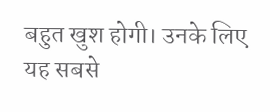बहुत खुश होगी। उनके लिए यह सबसे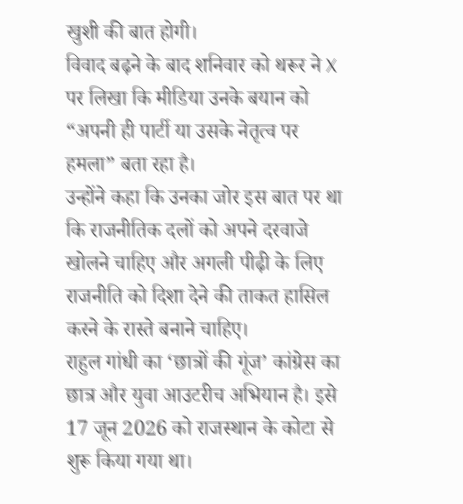खुशी की बात होगी।
विवाद बढ़ने के बाद शनिवार को थरूर ने X पर लिखा कि मीडिया उनके बयान को “अपनी ही पार्टी या उसके नेतृत्व पर हमला” बता रहा है।
उन्होंने कहा कि उनका जोर इस बात पर था कि राजनीतिक दलों को अपने दरवाजे खोलने चाहिए और अगली पीढ़ी के लिए राजनीति को दिशा देने की ताकत हासिल करने के रास्ते बनाने चाहिए।
राहुल गांधी का ‘छात्रों की गूंज’ कांग्रेस का छात्र और युवा आउटरीच अभियान है। इसे 17 जून 2026 को राजस्थान के कोटा से शुरू किया गया था।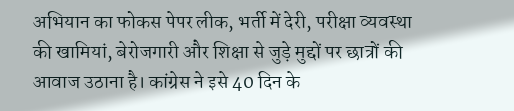अभियान का फोकस पेपर लीक, भर्ती में देरी, परीक्षा व्यवस्था की खामियां, बेरोजगारी और शिक्षा से जुड़े मुद्दों पर छात्रों की आवाज उठाना है। कांग्रेस ने इसे 40 दिन के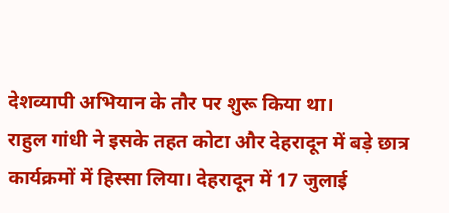देशव्यापी अभियान के तौर पर शुरू किया था।
राहुल गांधी ने इसके तहत कोटा और देहरादून में बड़े छात्र कार्यक्रमों में हिस्सा लिया। देहरादून में 17 जुलाई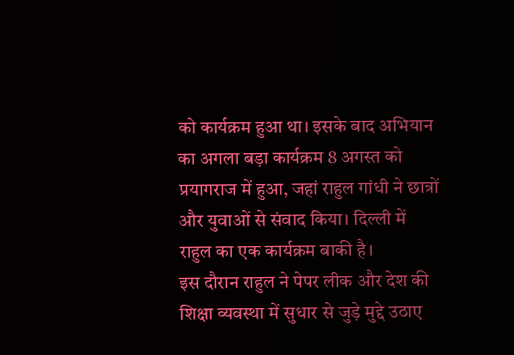को कार्यक्रम हुआ था। इसके बाद अभियान का अगला बड़ा कार्यक्रम 8 अगस्त को प्रयागराज में हुआ, जहां राहुल गांधी ने छात्रों और युवाओं से संवाद किया। दिल्ली में राहुल का एक कार्यक्रम बाकी है।
इस दौरान राहुल ने पेपर लीक और देश की शिक्षा व्यवस्था में सुधार से जुड़े मुद्दे उठाए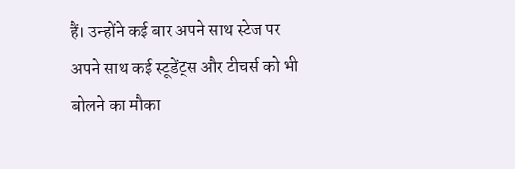हैं। उन्होंने कई बार अपने साथ स्टेज पर अपने साथ कई स्टूडेंट्स और टीचर्स को भी बोलने का मौका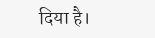दिया है।